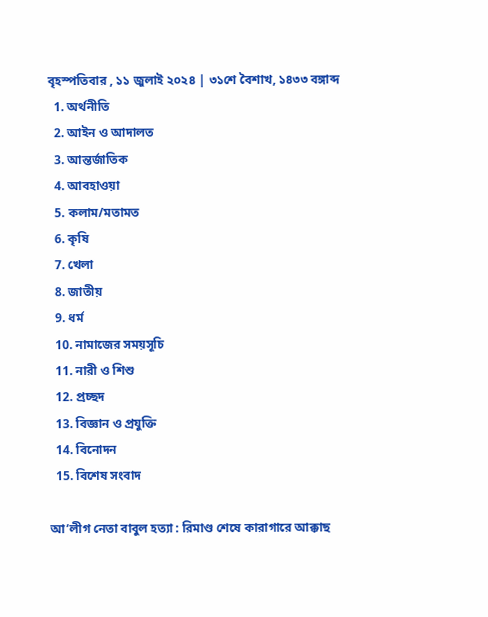বৃহস্পতিবার , ১১ জুলাই ২০২৪ | ৩১শে বৈশাখ, ১৪৩৩ বঙ্গাব্দ
  1. অর্থনীতি
  2. আইন ও আদালত
  3. আন্তর্জাতিক
  4. আবহাওয়া
  5. কলাম/মতামত
  6. কৃষি
  7. খেলা
  8. জাতীয়
  9. ধর্ম
  10. নামাজের সময়সূচি
  11. নারী ও শিশু
  12. প্রচ্ছদ
  13. বিজ্ঞান ও প্রযুক্তি
  14. বিনোদন
  15. বিশেষ সংবাদ

আ’লীগ নেতা বাবুল হত্যা : রিমাণ্ড শেষে কারাগারে আক্কাছ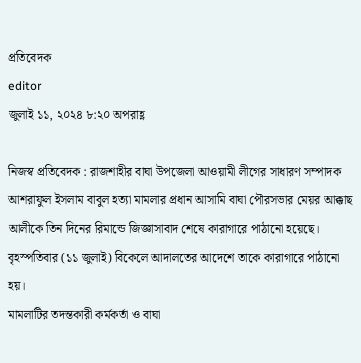প্রতিবেদক
editor
জুলাই ১১, ২০২৪ ৮:২০ অপরাহ্ণ

নিজস্ব প্রতিবেদক : রাজশাহীর বাঘা উপজেলা আওয়ামী লীগের সাধারণ সম্পাদক আশরাফুল ইসলাম বাবুল হত্যা মামলার প্রধান আসামি বাঘা পৌরসভার মেয়র আক্কাছ আলীকে তিন দিনের রিমান্ডে জিজ্ঞাসাবাদ শেষে কারাগারে পাঠানো হয়েছে। বৃহস্পতিবার (১১ জুলাই) বিকেলে আদালতের আদেশে তাকে কারাগারে পাঠানো হয়।
মামলাটির তদন্তকারী কর্মকর্তা ও বাঘা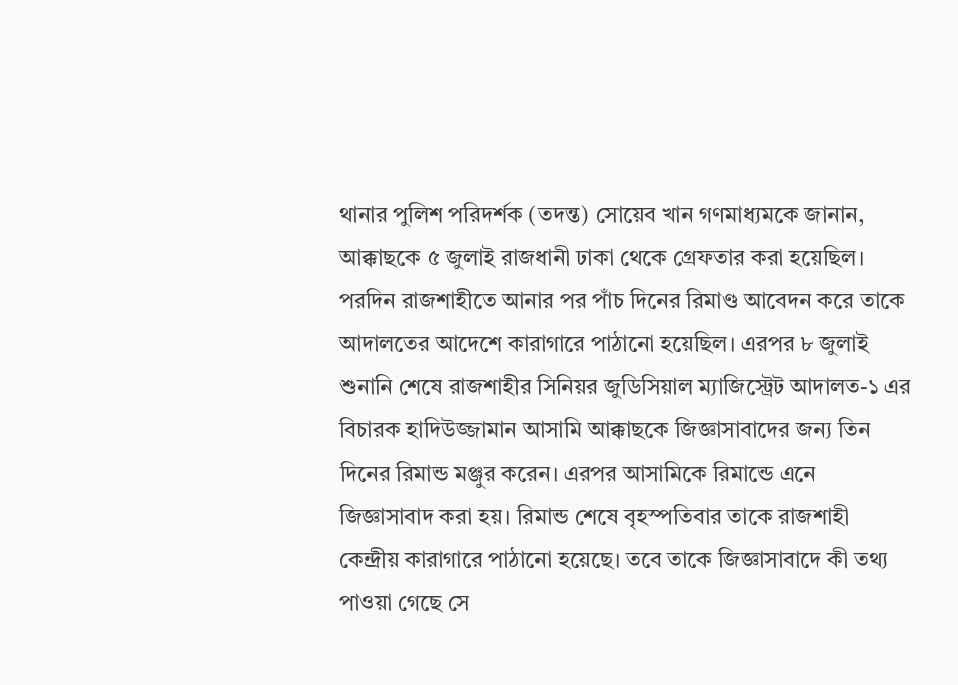থানার পুলিশ পরিদর্শক (তদন্ত) সোয়েব খান গণমাধ্যমকে জানান, আক্কাছকে ৫ জুলাই রাজধানী ঢাকা থেকে গ্রেফতার করা হয়েছিল। পরদিন রাজশাহীতে আনার পর পাঁচ দিনের রিমাণ্ড আবেদন করে তাকে আদালতের আদেশে কারাগারে পাঠানো হয়েছিল। এরপর ৮ জুলাই শুনানি শেষে রাজশাহীর সিনিয়র জুডিসিয়াল ম্যাজিস্ট্রেট আদালত-১ এর বিচারক হাদিউজ্জামান আসামি আক্কাছকে জিজ্ঞাসাবাদের জন্য তিন দিনের রিমান্ড মঞ্জুর করেন। এরপর আসামিকে রিমান্ডে এনে জিজ্ঞাসাবাদ করা হয়। রিমান্ড শেষে বৃহস্পতিবার তাকে রাজশাহী কেন্দ্রীয় কারাগারে পাঠানো হয়েছে। তবে তাকে জিজ্ঞাসাবাদে কী তথ্য পাওয়া গেছে সে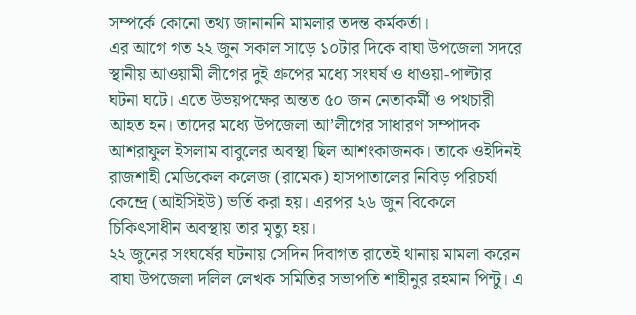সম্পর্কে কোনো তথ্য জানাননি মামলার তদন্ত কর্মকর্তা।
এর আগে গত ২২ জুন সকাল সাড়ে ১০টার দিকে বাঘা উপজেলা সদরে স্থানীয় আওয়ামী লীগের দুই গ্রুপের মধ্যে সংঘর্ষ ও ধাওয়া-পাল্টার ঘটনা ঘটে। এতে উভয়পক্ষের অন্তত ৫০ জন নেতাকর্মী ও পথচারী আহত হন। তাদের মধ্যে উপজেলা আ’লীগের সাধারণ সম্পাদক আশরাফুল ইসলাম বাবুলের অবস্থা ছিল আশংকাজনক। তাকে ওইদিনই রাজশাহী মেডিকেল কলেজ (রামেক) হাসপাতালের নিবিড় পরিচর্যা কেন্দ্রে (আইসিইউ) ভর্তি করা হয়। এরপর ২৬ জুন বিকেলে চিকিৎসাধীন অবস্থায় তার মৃত্যু হয়।
২২ জুনের সংঘর্ষের ঘটনায় সেদিন দিবাগত রাতেই থানায় মামলা করেন বাঘা উপজেলা দলিল লেখক সমিতির সভাপতি শাহীনুর রহমান পিন্টু। এ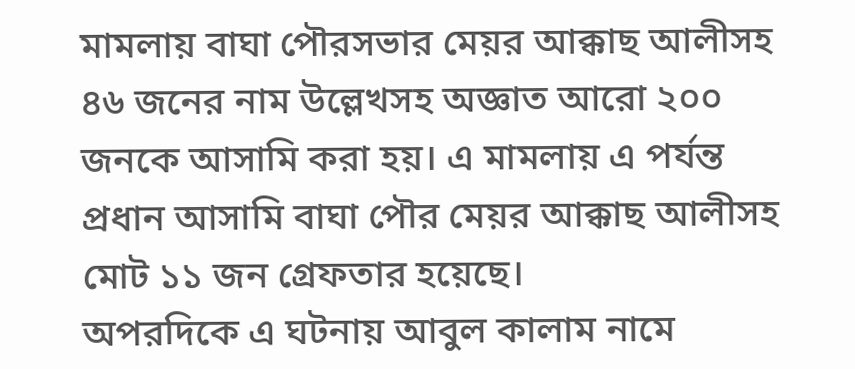মামলায় বাঘা পৌরসভার মেয়র আক্কাছ আলীসহ ৪৬ জনের নাম উল্লেখসহ অজ্ঞাত আরো ২০০ জনকে আসামি করা হয়। এ মামলায় এ পর্যন্ত প্রধান আসামি বাঘা পৌর মেয়র আক্কাছ আলীসহ মোট ১১ জন গ্রেফতার হয়েছে।
অপরদিকে এ ঘটনায় আবুল কালাম নামে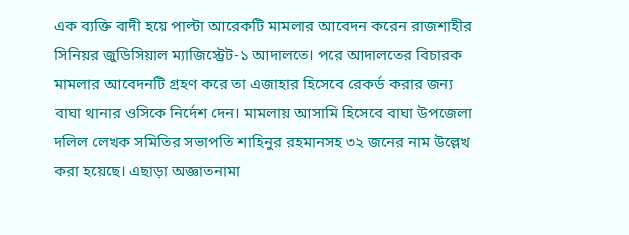এক ব্যক্তি বাদী হয়ে পাল্টা আরেকটি মামলার আবেদন করেন রাজশাহীর সিনিয়র জুডিসিয়াল ম্যাজিস্ট্রেট-১ আদালতে। পরে আদালতের বিচারক মামলার আবেদনটি গ্রহণ করে তা এজাহার হিসেবে রেকর্ড করার জন্য বাঘা থানার ওসিকে নির্দেশ দেন। মামলায় আসামি হিসেবে বাঘা উপজেলা দলিল লেখক সমিতির সভাপতি শাহিনুর রহমানসহ ৩২ জনের নাম উল্লেখ করা হয়েছে। এছাড়া অজ্ঞাতনামা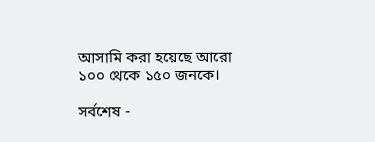আসামি করা হয়েছে আরো ১০০ থেকে ১৫০ জনকে।

সর্বশেষ -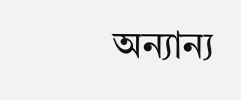অন্যান্য